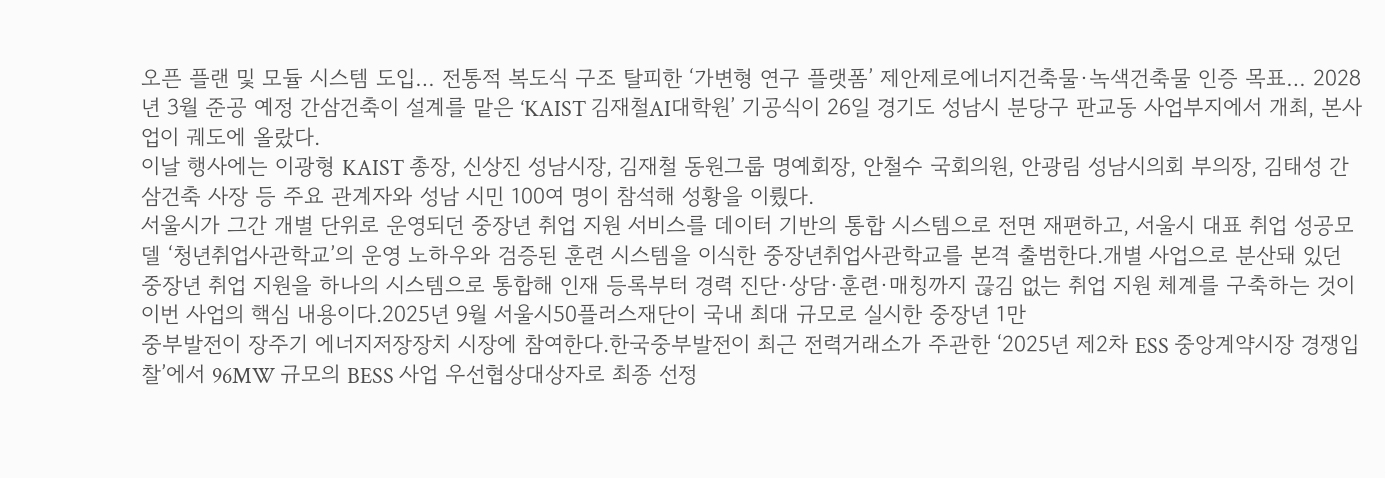오픈 플랜 및 모듈 시스템 도입… 전통적 복도식 구조 탈피한 ‘가변형 연구 플랫폼’ 제안제로에너지건축물·녹색건축물 인증 목표… 2028년 3월 준공 예정 간삼건축이 설계를 맡은 ‘KAIST 김재철AI대학원’ 기공식이 26일 경기도 성남시 분당구 판교동 사업부지에서 개최, 본사업이 궤도에 올랐다.
이날 행사에는 이광형 KAIST 총장, 신상진 성남시장, 김재철 동원그룹 명예회장, 안철수 국회의원, 안광림 성남시의회 부의장, 김태성 간삼건축 사장 등 주요 관계자와 성남 시민 100여 명이 참석해 성황을 이뤘다.
서울시가 그간 개별 단위로 운영되던 중장년 취업 지원 서비스를 데이터 기반의 통합 시스템으로 전면 재편하고, 서울시 대표 취업 성공모델 ‘청년취업사관학교’의 운영 노하우와 검증된 훈련 시스템을 이식한 중장년취업사관학교를 본격 출범한다.개별 사업으로 분산돼 있던 중장년 취업 지원을 하나의 시스템으로 통합해 인재 등록부터 경력 진단·상담·훈련·매칭까지 끊김 없는 취업 지원 체계를 구축하는 것이 이번 사업의 핵심 내용이다.2025년 9월 서울시50플러스재단이 국내 최대 규모로 실시한 중장년 1만
중부발전이 장주기 에너지저장장치 시장에 참여한다.한국중부발전이 최근 전력거래소가 주관한 ‘2025년 제2차 ESS 중앙계약시장 경쟁입찰’에서 96MW 규모의 BESS 사업 우선협상대상자로 최종 선정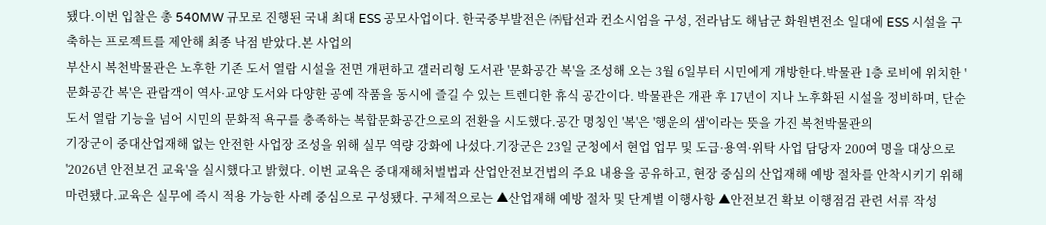됐다.이번 입찰은 총 540MW 규모로 진행된 국내 최대 ESS 공모사업이다. 한국중부발전은 ㈜탑선과 컨소시엄을 구성, 전라남도 해남군 화원변전소 일대에 ESS 시설을 구축하는 프로젝트를 제안해 최종 낙점 받았다.본 사업의
부산시 복천박물관은 노후한 기존 도서 열람 시설을 전면 개편하고 갤러리형 도서관 '문화공간 복'을 조성해 오는 3월 6일부터 시민에게 개방한다.박물관 1층 로비에 위치한 '문화공간 복'은 관람객이 역사·교양 도서와 다양한 공예 작품을 동시에 즐길 수 있는 트렌디한 휴식 공간이다. 박물관은 개관 후 17년이 지나 노후화된 시설을 정비하며, 단순 도서 열람 기능을 넘어 시민의 문화적 욕구를 충족하는 복합문화공간으로의 전환을 시도했다.공간 명칭인 '복'은 '행운의 샘'이라는 뜻을 가진 복천박물관의
기장군이 중대산업재해 없는 안전한 사업장 조성을 위해 실무 역량 강화에 나섰다.기장군은 23일 군청에서 현업 업무 및 도급·용역·위탁 사업 담당자 200여 명을 대상으로 '2026년 안전보건 교육'을 실시했다고 밝혔다. 이번 교육은 중대재해처벌법과 산업안전보건법의 주요 내용을 공유하고, 현장 중심의 산업재해 예방 절차를 안착시키기 위해 마련됐다.교육은 실무에 즉시 적용 가능한 사례 중심으로 구성됐다. 구체적으로는 ▲산업재해 예방 절차 및 단계별 이행사항 ▲안전보건 확보 이행점검 관련 서류 작성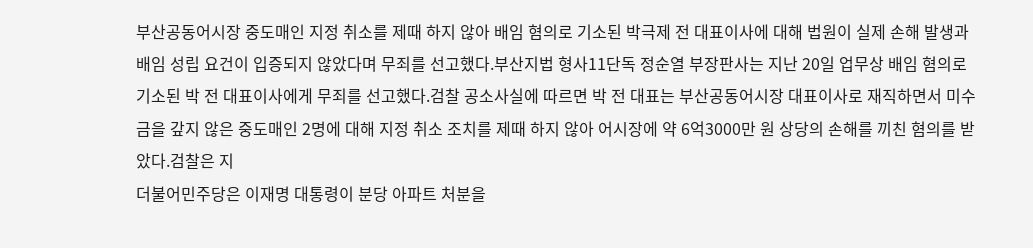부산공동어시장 중도매인 지정 취소를 제때 하지 않아 배임 혐의로 기소된 박극제 전 대표이사에 대해 법원이 실제 손해 발생과 배임 성립 요건이 입증되지 않았다며 무죄를 선고했다.부산지법 형사11단독 정순열 부장판사는 지난 20일 업무상 배임 혐의로 기소된 박 전 대표이사에게 무죄를 선고했다.검찰 공소사실에 따르면 박 전 대표는 부산공동어시장 대표이사로 재직하면서 미수금을 갚지 않은 중도매인 2명에 대해 지정 취소 조치를 제때 하지 않아 어시장에 약 6억3000만 원 상당의 손해를 끼친 혐의를 받았다.검찰은 지
더불어민주당은 이재명 대통령이 분당 아파트 처분을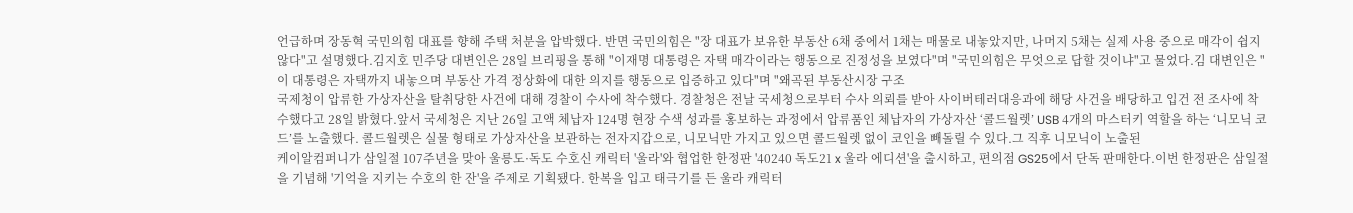언급하며 장동혁 국민의힘 대표를 향해 주택 처분을 압박했다. 반면 국민의힘은 "장 대표가 보유한 부동산 6채 중에서 1채는 매물로 내놓았지만, 나머지 5채는 실제 사용 중으로 매각이 쉽지 않다"고 설명했다.김지호 민주당 대변인은 28일 브리핑을 통해 "이재명 대통령은 자택 매각이라는 행동으로 진정성을 보였다"며 "국민의힘은 무엇으로 답할 것이냐"고 물었다.김 대변인은 "이 대통령은 자택까지 내놓으며 부동산 가격 정상화에 대한 의지를 행동으로 입증하고 있다"며 "왜곡된 부동산시장 구조
국제청이 압류한 가상자산을 탈취당한 사건에 대해 경찰이 수사에 착수했다. 경찰청은 전날 국세청으로부터 수사 의뢰를 받아 사이버테러대응과에 해당 사건을 배당하고 입건 전 조사에 착수했다고 28일 밝혔다.앞서 국세청은 지난 26일 고액 체납자 124명 현장 수색 성과를 홍보하는 과정에서 압류품인 체납자의 가상자산 ‘콜드월렛’ USB 4개의 마스터키 역할을 하는 ‘니모닉 코드’를 노출했다. 콜드월렛은 실물 형태로 가상자산을 보관하는 전자지갑으로, 니모닉만 가지고 있으면 콜드월렛 없이 코인을 빼돌릴 수 있다.그 직후 니모닉이 노출된
케이알컴퍼니가 삼일절 107주년을 맞아 울릉도·독도 수호신 캐릭터 '울라'와 협업한 한정판 '40240 독도21 x 울라 에디션'을 출시하고, 편의점 GS25에서 단독 판매한다.이번 한정판은 삼일절을 기념해 '기억을 지키는 수호의 한 잔'을 주제로 기획됐다. 한복을 입고 태극기를 든 울라 캐릭터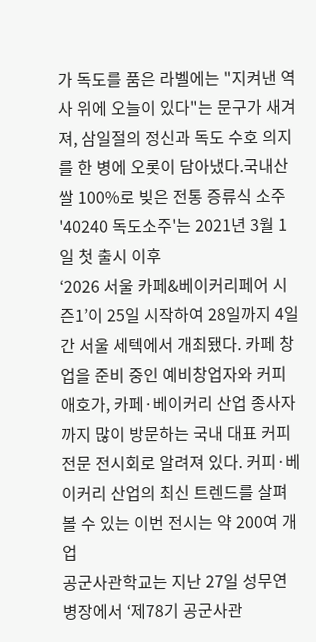가 독도를 품은 라벨에는 "지켜낸 역사 위에 오늘이 있다"는 문구가 새겨져, 삼일절의 정신과 독도 수호 의지를 한 병에 오롯이 담아냈다.국내산 쌀 100%로 빚은 전통 증류식 소주 '40240 독도소주'는 2021년 3월 1일 첫 출시 이후
‘2026 서울 카페&베이커리페어 시즌1’이 25일 시작하여 28일까지 4일간 서울 세텍에서 개최됐다. 카페 창업을 준비 중인 예비창업자와 커피 애호가, 카페·베이커리 산업 종사자까지 많이 방문하는 국내 대표 커피 전문 전시회로 알려져 있다. 커피·베이커리 산업의 최신 트렌드를 살펴볼 수 있는 이번 전시는 약 200여 개 업
공군사관학교는 지난 27일 성무연병장에서 ‘제78기 공군사관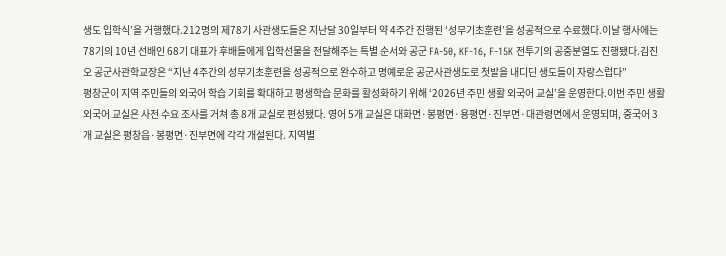생도 입학식’을 거행했다.212명의 제78기 사관생도들은 지난달 30일부터 약 4주간 진행된 ‘성무기초훈련’을 성공적으로 수료했다.이날 행사에는 78기의 10년 선배인 68기 대표가 후배들에게 입학선물을 전달해주는 특별 순서와 공군 FA-50, KF-16, F-15K 전투기의 공중분열도 진행됐다.김진오 공군사관학교장은 “지난 4주간의 성무기초훈련을 성공적으로 완수하고 명예로운 공군사관생도로 첫발을 내디딘 생도들이 자랑스럽다”
평창군이 지역 주민들의 외국어 학습 기회를 확대하고 평생학습 문화를 활성화하기 위해 ‘2026년 주민 생활 외국어 교실’을 운영한다.이번 주민 생활 외국어 교실은 사전 수요 조사를 거쳐 총 8개 교실로 편성됐다. 영어 5개 교실은 대화면·봉평면·용평면·진부면·대관령면에서 운영되며, 중국어 3개 교실은 평창읍·봉평면·진부면에 각각 개설된다. 지역별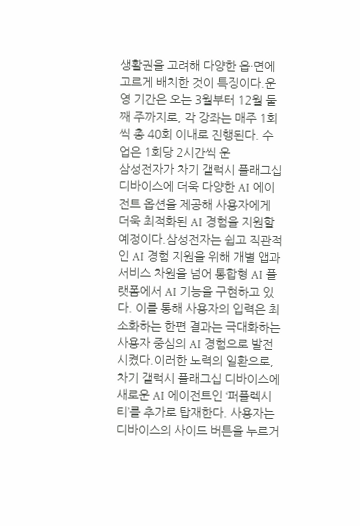생활권을 고려해 다양한 읍·면에 고르게 배치한 것이 특징이다.운영 기간은 오는 3월부터 12월 둘째 주까지로, 각 강좌는 매주 1회씩 총 40회 이내로 진행된다. 수업은 1회당 2시간씩 운
삼성전자가 차기 갤럭시 플래그십 디바이스에 더욱 다양한 AI 에이전트 옵션을 제공해 사용자에게 더욱 최적화된 AI 경험을 지원할 예정이다.삼성전자는 쉽고 직관적인 AI 경험 지원을 위해 개별 앱과 서비스 차원을 넘어 통합형 AI 플랫폼에서 AI 기능을 구현하고 있다. 이를 통해 사용자의 입력은 최소화하는 한편 결과는 극대화하는 사용자 중심의 AI 경험으로 발전시켰다.이러한 노력의 일환으로, 차기 갤럭시 플래그십 디바이스에 새로운 AI 에이전트인 ‘퍼플렉시티’를 추가로 탑재한다. 사용자는 디바이스의 사이드 버튼을 누르거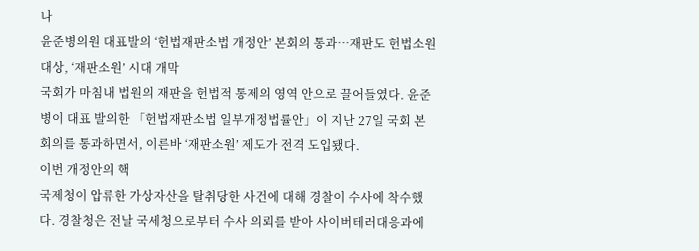나
윤준병의원 대표발의 ‘헌법재판소법 개정안’ 본회의 통과…재판도 헌법소원 대상, ‘재판소원’ 시대 개막
국회가 마침내 법원의 재판을 헌법적 통제의 영역 안으로 끌어들였다. 윤준병이 대표 발의한 「헌법재판소법 일부개정법률안」이 지난 27일 국회 본회의를 통과하면서, 이른바 ‘재판소원’ 제도가 전격 도입됐다.
이번 개정안의 핵
국제청이 압류한 가상자산을 탈취당한 사건에 대해 경찰이 수사에 착수했다. 경찰청은 전날 국세청으로부터 수사 의뢰를 받아 사이버테러대응과에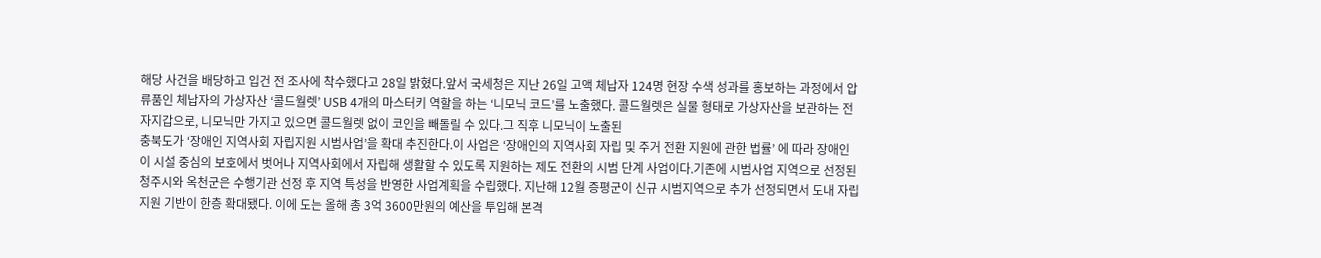해당 사건을 배당하고 입건 전 조사에 착수했다고 28일 밝혔다.앞서 국세청은 지난 26일 고액 체납자 124명 현장 수색 성과를 홍보하는 과정에서 압류품인 체납자의 가상자산 ‘콜드월렛’ USB 4개의 마스터키 역할을 하는 ‘니모닉 코드’를 노출했다. 콜드월렛은 실물 형태로 가상자산을 보관하는 전자지갑으로, 니모닉만 가지고 있으면 콜드월렛 없이 코인을 빼돌릴 수 있다.그 직후 니모닉이 노출된
충북도가 ‘장애인 지역사회 자립지원 시범사업’을 확대 추진한다.이 사업은 ‘장애인의 지역사회 자립 및 주거 전환 지원에 관한 법률’ 에 따라 장애인이 시설 중심의 보호에서 벗어나 지역사회에서 자립해 생활할 수 있도록 지원하는 제도 전환의 시범 단계 사업이다.기존에 시범사업 지역으로 선정된 청주시와 옥천군은 수행기관 선정 후 지역 특성을 반영한 사업계획을 수립했다. 지난해 12월 증평군이 신규 시범지역으로 추가 선정되면서 도내 자립지원 기반이 한층 확대됐다. 이에 도는 올해 총 3억 3600만원의 예산을 투입해 본격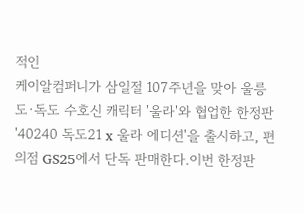적인
케이알컴퍼니가 삼일절 107주년을 맞아 울릉도·독도 수호신 캐릭터 '울라'와 협업한 한정판 '40240 독도21 x 울라 에디션'을 출시하고, 편의점 GS25에서 단독 판매한다.이번 한정판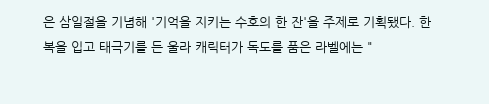은 삼일절을 기념해 '기억을 지키는 수호의 한 잔'을 주제로 기획됐다. 한복을 입고 태극기를 든 울라 캐릭터가 독도를 품은 라벨에는 "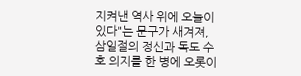지켜낸 역사 위에 오늘이 있다"는 문구가 새겨져, 삼일절의 정신과 독도 수호 의지를 한 병에 오롯이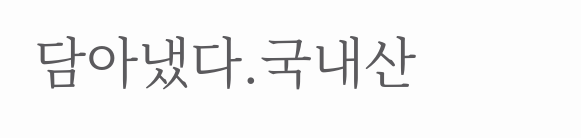담아냈다.국내산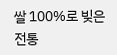쌀 100%로 빚은 전통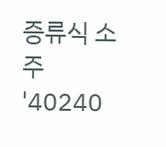증류식 소주 '40240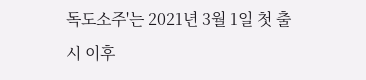독도소주'는 2021년 3월 1일 첫 출시 이후